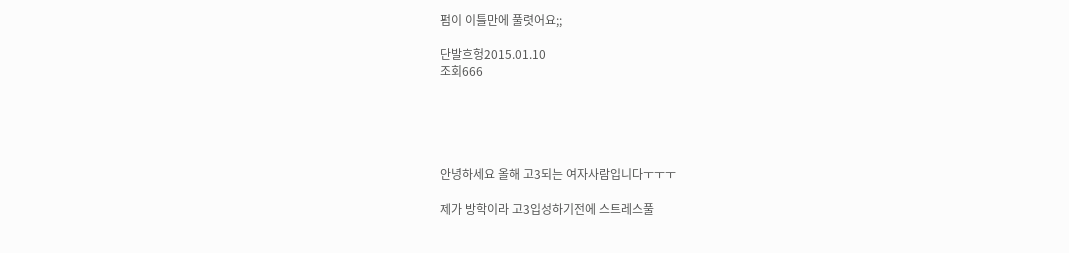펌이 이틀만에 풀렷어요;;

단발흐헝2015.01.10
조회666





안녕하세요 올해 고3되는 여자사람입니다ㅜㅜㅜ

제가 방학이라 고3입성하기전에 스트레스풀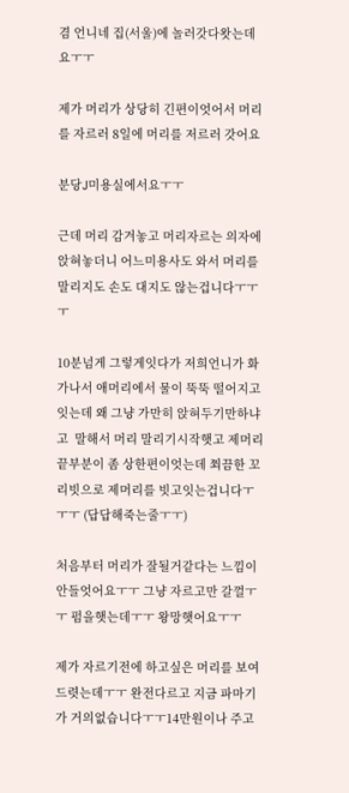겸 언니네 집(서울)에 놀러갓다왓는데요ㅜㅜ

제가 머리가 상당히 긴편이엇어서 머리를 자르러 8일에 머리를 저르러 갓어요

분당J미용실에서요ㅜㅜ

근데 머리 감겨놓고 머리자르는 의자에 앉혀놓더니 어느미용사도 와서 머리를 말리지도 손도 대지도 않는겁니다ㅜㅜㅜ

10분넘게 그렇게잇다가 저희언니가 화가나서 애머리에서 물이 뚝뚝 떨어지고잇는데 왜 그냥 가만히 앉혀두기만하냐고  말해서 머리 말리기시작햇고 제머리 끝부분이 좀 상한편이엇는데 쬐끔한 꼬리빗으로 제머리를 빗고잇는겁니다ㅜㅜㅜ (답답해죽는줄ㅜㅜ)

처음부터 머리가 잘될거같다는 느낌이 안들엇어요ㅜㅜ 그냥 자르고만 갈껄ㅜㅜ 펌을햇는데ㅜㅜ 왕망햇어요ㅜㅜ

제가 자르기전에 하고싶은 머리를 보여드렷는데ㅜㅜ 완전다르고 지금 파마기가 거의없습니다ㅜㅜ14만원이나 주고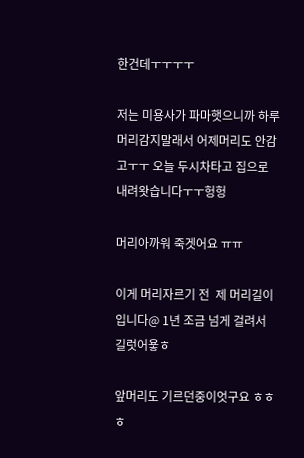한건데ㅜㅜㅜㅜ

저는 미용사가 파마햇으니까 하루 머리감지말래서 어제머리도 안감고ㅜㅜ 오늘 두시차타고 집으로 내려왓습니다ㅜㅜ헝헝

머리아까워 죽겟어요 ㅠㅠ

이게 머리자르기 전  제 머리길이입니다@ 1년 조금 넘게 걸려서 길럿어욯ㅎ

앞머리도 기르던중이엇구요 ㅎㅎㅎ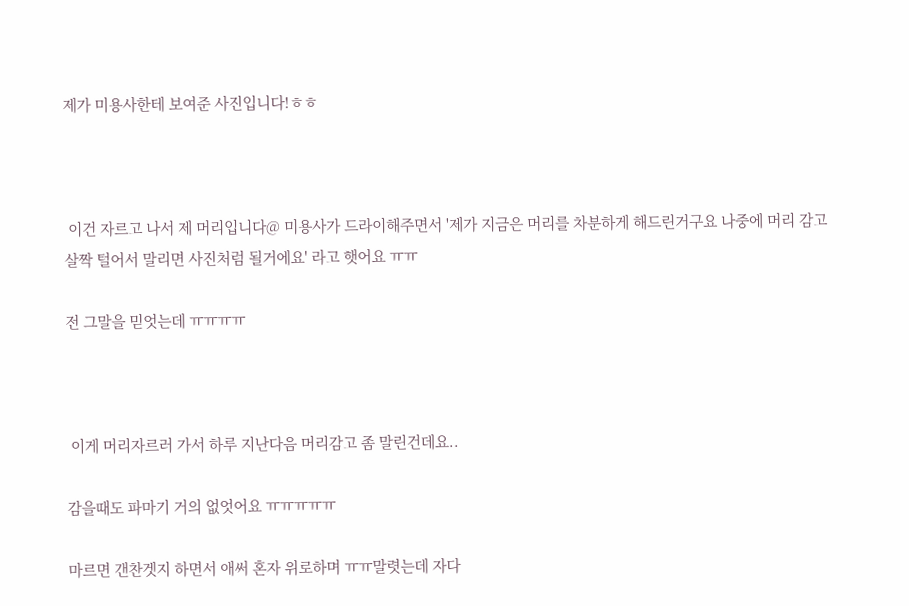제가 미용사한테 보여준 사진입니다!ㅎㅎ



 이건 자르고 나서 제 머리입니다@ 미용사가 드라이해주면서 '제가 지금은 머리를 차분하게 해드린거구요 나중에 머리 감고 살짝 털어서 말리면 사진처럼 될거에요' 라고 햇어요 ㅠㅠ

전 그말을 믿엇는데 ㅠㅠㅠㅠ



 이게 머리자르러 가서 하루 지난다음 머리감고 좀 말린건데요..

감을때도 파마기 거의 없엇어요 ㅠㅠㅠㅠㅠ

마르면 갠찬겟지 하면서 애써 혼자 위로하며 ㅠㅠ말렷는데 자다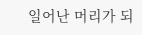일어난 머리가 되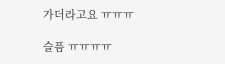가더라고요 ㅠㅠㅠ

슬픔 ㅠㅠㅠㅠ